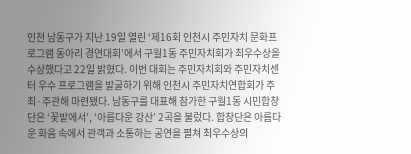인천 남동구가 지난 19일 열린 ‘제16회 인천시 주민자치 문화프로그램 동아리 경연대회’에서 구월1동 주민자치회가 최우수상을 수상했다고 22일 밝혔다. 이번 대회는 주민자치회와 주민자치센터 우수 프로그램을 발굴하기 위해 인천시 주민자치연합회가 주최·주관해 마련됐다. 남동구를 대표해 참가한 구월1동 시민합창단은 ‘꽃밭에서’, ‘아름다운 강산’ 2곡을 불렀다. 합창단은 아름다운 화음 속에서 관객과 소통하는 공연을 펼쳐 최우수상의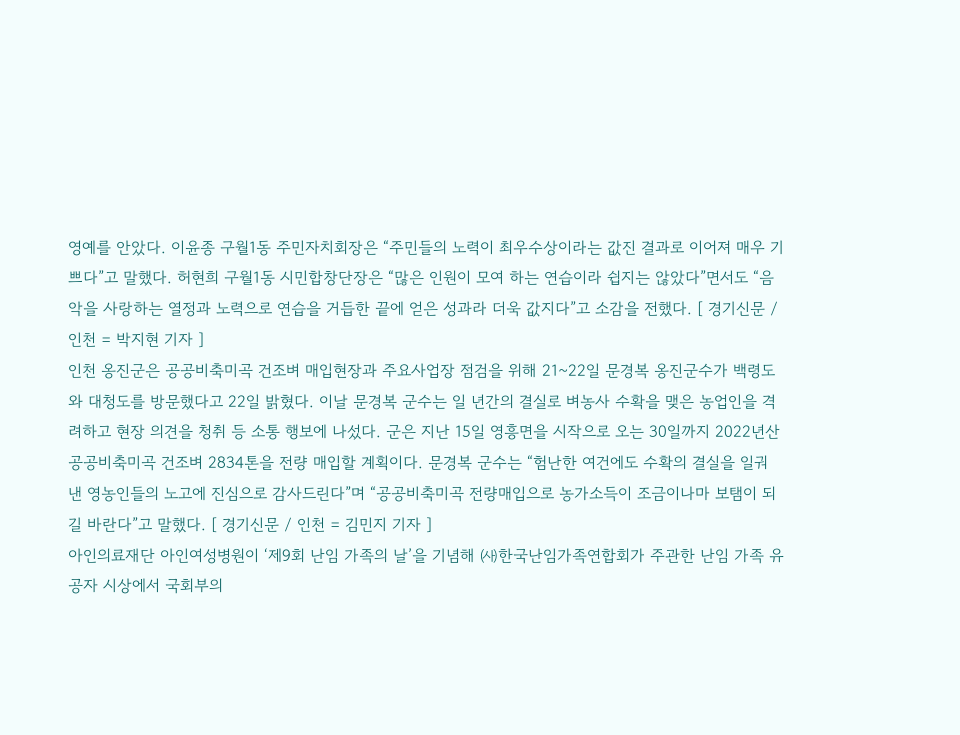영예를 안았다. 이윤종 구월1동 주민자치회장은 “주민들의 노력이 최우수상이라는 값진 결과로 이어져 매우 기쁘다”고 말했다. 허현희 구월1동 시민합창단장은 “많은 인원이 모여 하는 연습이라 쉽지는 않았다”면서도 “음악을 사랑하는 열정과 노력으로 연습을 거듭한 끝에 얻은 성과라 더욱 값지다”고 소감을 전했다. [ 경기신문 / 인천 = 박지현 기자 ]
인천 옹진군은 공공비축미곡 건조벼 매입현장과 주요사업장 점검을 위해 21~22일 문경복 옹진군수가 백령도와 대청도를 방문했다고 22일 밝혔다. 이날 문경복 군수는 일 년간의 결실로 벼농사 수확을 맺은 농업인을 격려하고 현장 의견을 청취 등 소통 행보에 나섰다. 군은 지난 15일 영흥면을 시작으로 오는 30일까지 2022년산 공공비축미곡 건조벼 2834톤을 전량 매입할 계획이다. 문경복 군수는 “험난한 여건에도 수확의 결실을 일궈 낸 영농인들의 노고에 진심으로 감사드린다”며 “공공비축미곡 전량매입으로 농가소득이 조금이나마 보탬이 되길 바란다”고 말했다. [ 경기신문 / 인천 = 김민지 기자 ]
아인의료재단 아인여성병원이 ‘제9회 난임 가족의 날’을 기념해 ㈔한국난임가족연합회가 주관한 난임 가족 유공자 시상에서 국회부의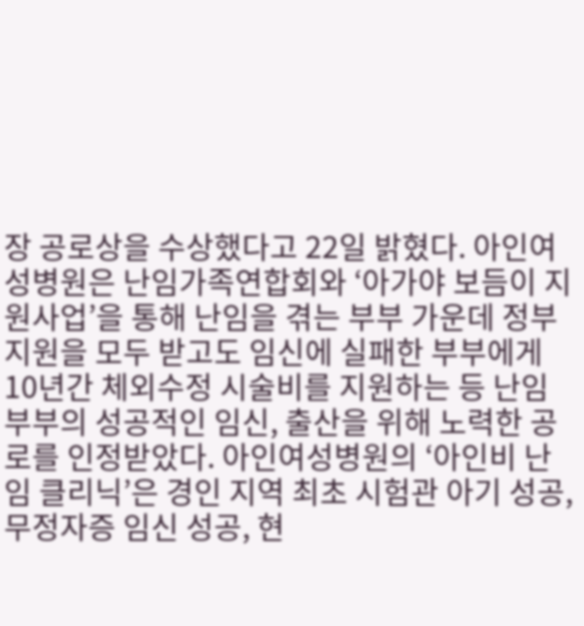장 공로상을 수상했다고 22일 밝혔다. 아인여성병원은 난임가족연합회와 ‘아가야 보듬이 지원사업’을 통해 난임을 겪는 부부 가운데 정부 지원을 모두 받고도 임신에 실패한 부부에게 10년간 체외수정 시술비를 지원하는 등 난임 부부의 성공적인 임신, 출산을 위해 노력한 공로를 인정받았다. 아인여성병원의 ‘아인비 난임 클리닉’은 경인 지역 최초 시험관 아기 성공, 무정자증 임신 성공, 현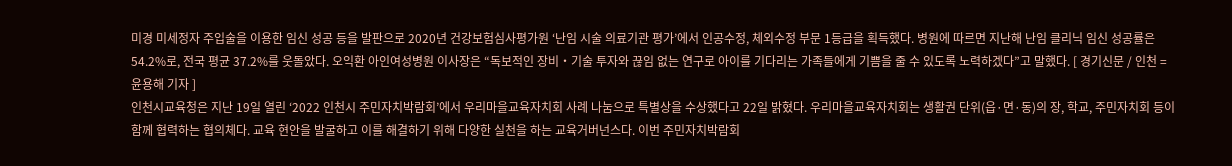미경 미세정자 주입술을 이용한 임신 성공 등을 발판으로 2020년 건강보험심사평가원 ‘난임 시술 의료기관 평가’에서 인공수정, 체외수정 부문 1등급을 획득했다. 병원에 따르면 지난해 난임 클리닉 임신 성공률은 54.2%로, 전국 평균 37.2%를 웃돌았다. 오익환 아인여성병원 이사장은 “독보적인 장비‧기술 투자와 끊임 없는 연구로 아이를 기다리는 가족들에게 기쁨을 줄 수 있도록 노력하겠다”고 말했다. [ 경기신문 / 인천 = 윤용해 기자 ]
인천시교육청은 지난 19일 열린 ‘2022 인천시 주민자치박람회’에서 우리마을교육자치회 사례 나눔으로 특별상을 수상했다고 22일 밝혔다. 우리마을교육자치회는 생활권 단위(읍·면·동)의 장, 학교, 주민자치회 등이 함께 협력하는 협의체다. 교육 현안을 발굴하고 이를 해결하기 위해 다양한 실천을 하는 교육거버넌스다. 이번 주민자치박람회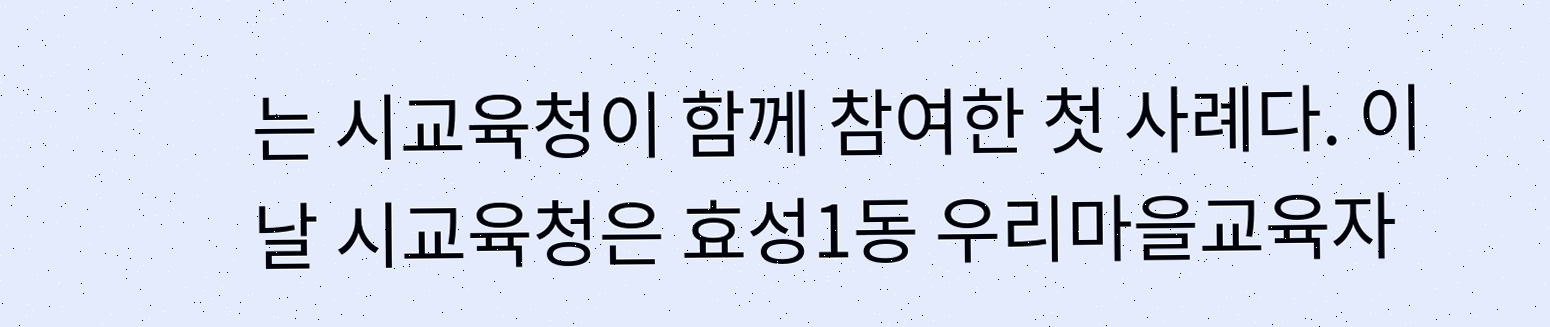는 시교육청이 함께 참여한 첫 사례다. 이날 시교육청은 효성1동 우리마을교육자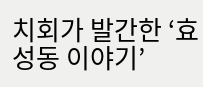치회가 발간한 ‘효성동 이야기’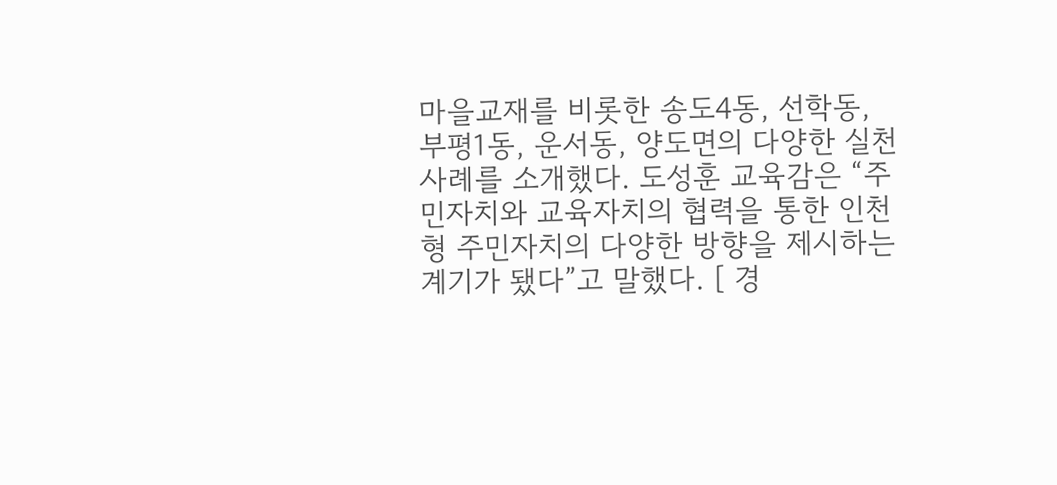마을교재를 비롯한 송도4동, 선학동, 부평1동, 운서동, 양도면의 다양한 실천 사례를 소개했다. 도성훈 교육감은 “주민자치와 교육자치의 협력을 통한 인천형 주민자치의 다양한 방향을 제시하는 계기가 됐다”고 말했다. [ 경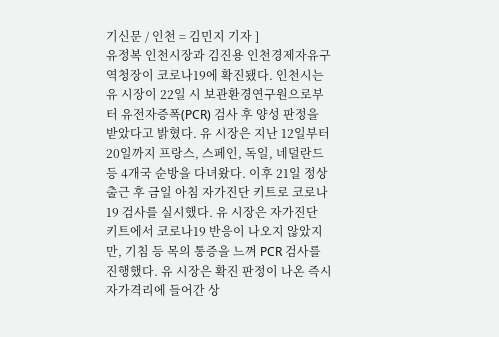기신문 / 인천 = 김민지 기자 ]
유정복 인천시장과 김진용 인천경제자유구역청장이 코로나19에 확진됐다. 인천시는 유 시장이 22일 시 보관환경연구원으로부터 유전자증폭(PCR) 검사 후 양성 판정을 받았다고 밝혔다. 유 시장은 지난 12일부터 20일까지 프랑스, 스페인, 독일, 네덜란드 등 4개국 순방을 다녀왔다. 이후 21일 정상 출근 후 금일 아침 자가진단 키트로 코로나19 검사를 실시했다. 유 시장은 자가진단 키트에서 코로나19 반응이 나오지 않았지만, 기침 등 목의 통증을 느껴 PCR 검사를 진행했다. 유 시장은 확진 판정이 나온 즉시 자가격리에 들어간 상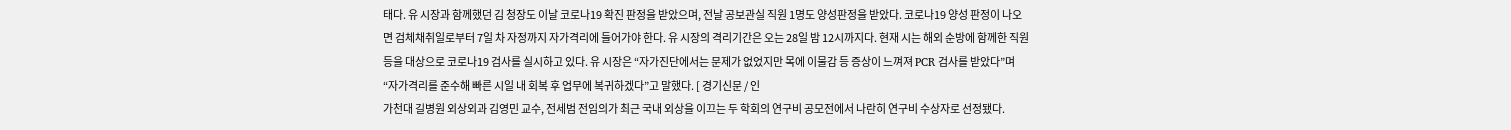태다. 유 시장과 함께했던 김 청장도 이날 코로나19 확진 판정을 받았으며, 전날 공보관실 직원 1명도 양성판정을 받았다. 코로나19 양성 판정이 나오면 검체채취일로부터 7일 차 자정까지 자가격리에 들어가야 한다. 유 시장의 격리기간은 오는 28일 밤 12시까지다. 현재 시는 해외 순방에 함께한 직원 등을 대상으로 코로나19 검사를 실시하고 있다. 유 시장은 “자가진단에서는 문제가 없었지만 목에 이물감 등 증상이 느껴져 PCR 검사를 받았다”며 “자가격리를 준수해 빠른 시일 내 회복 후 업무에 복귀하겠다”고 말했다. [ 경기신문 / 인
가천대 길병원 외상외과 김영민 교수, 전세범 전임의가 최근 국내 외상을 이끄는 두 학회의 연구비 공모전에서 나란히 연구비 수상자로 선정됐다.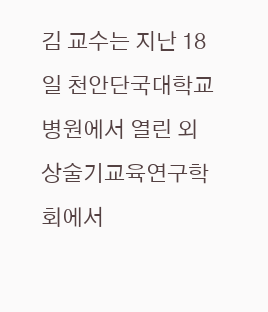김 교수는 지난 18일 천안단국대학교 병원에서 열린 외상술기교육연구학회에서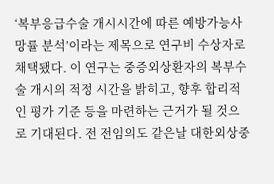‘복부응급수술 개시시간에 따른 예방가능사망률 분석’이라는 제목으로 연구비 수상자로 채택됐다. 이 연구는 중증외상환자의 복부수술 개시의 적정 시간을 밝히고, 향후 합리적인 평가 기준 등을 마련하는 근거가 될 것으로 기대된다. 전 전임의도 같은날 대한외상중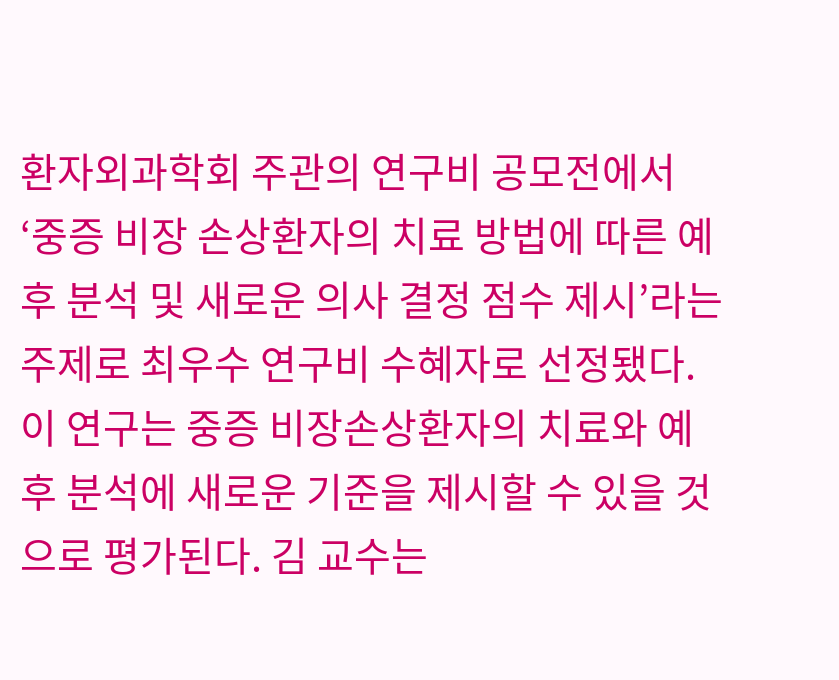환자외과학회 주관의 연구비 공모전에서 ‘중증 비장 손상환자의 치료 방법에 따른 예후 분석 및 새로운 의사 결정 점수 제시’라는 주제로 최우수 연구비 수혜자로 선정됐다. 이 연구는 중증 비장손상환자의 치료와 예후 분석에 새로운 기준을 제시할 수 있을 것으로 평가된다. 김 교수는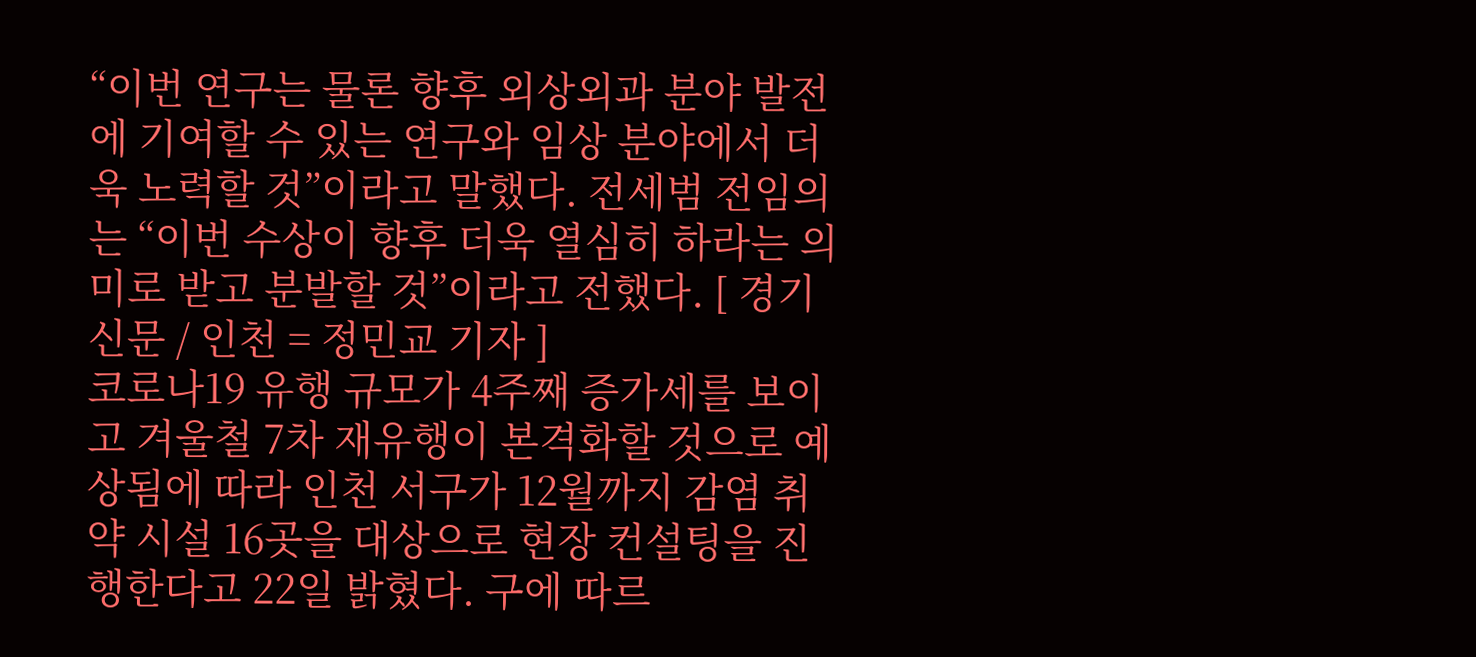“이번 연구는 물론 향후 외상외과 분야 발전에 기여할 수 있는 연구와 임상 분야에서 더욱 노력할 것”이라고 말했다. 전세범 전임의는 “이번 수상이 향후 더욱 열심히 하라는 의미로 받고 분발할 것”이라고 전했다. [ 경기신문 / 인천 = 정민교 기자 ]
코로나19 유행 규모가 4주째 증가세를 보이고 겨울철 7차 재유행이 본격화할 것으로 예상됨에 따라 인천 서구가 12월까지 감염 취약 시설 16곳을 대상으로 현장 컨설팅을 진행한다고 22일 밝혔다. 구에 따르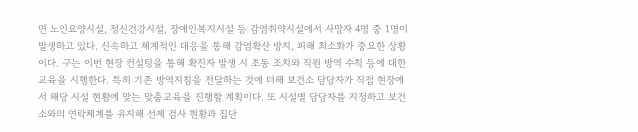면 노인요양시설, 정신건강시설, 장애인복지시설 등 감염취약시설에서 사망자 4명 중 1명이 발생하고 있다. 신속하고 체계적인 대응을 통해 감염확산 방지, 피해 최소화가 중요한 상황이다. 구는 이번 현장 컨설팅을 통해 확진자 발생 시 초동 조치와 직원 방역 수칙 등에 대한 교육을 시행한다. 특히 기존 방역지침을 전달하는 것에 더해 보건소 담당자가 직접 현장에서 해당 시설 현황에 맞는 맞춤교육을 진행할 계획이다. 또 시설별 담당자를 지정하고 보건소와의 연락체계를 유지해 선제 검사 현황과 집단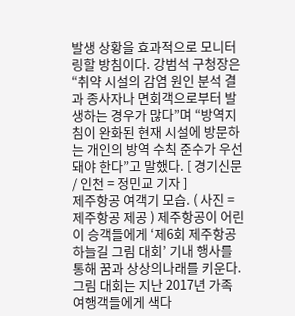발생 상황을 효과적으로 모니터링할 방침이다. 강범석 구청장은 “취약 시설의 감염 원인 분석 결과 종사자나 면회객으로부터 발생하는 경우가 많다”며 “방역지침이 완화된 현재 시설에 방문하는 개인의 방역 수칙 준수가 우선돼야 한다”고 말했다. [ 경기신문 / 인천 = 정민교 기자 ]
제주항공 여객기 모습. ( 사진 = 제주항공 제공 ) 제주항공이 어린이 승객들에게 ‘제6회 제주항공 하늘길 그림 대회’ 기내 행사를 통해 꿈과 상상의나래를 키운다. 그림 대회는 지난 2017년 가족 여행객들에게 색다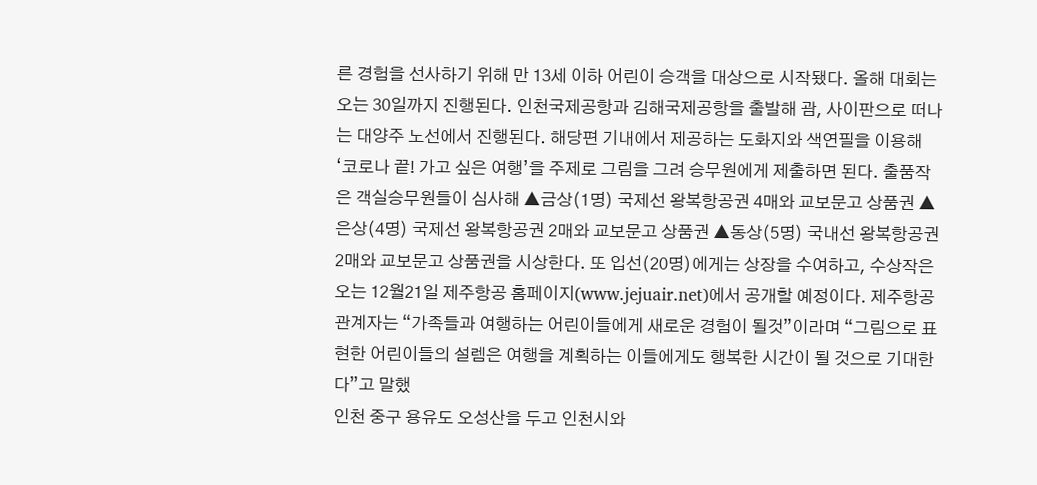른 경험을 선사하기 위해 만 13세 이하 어린이 승객을 대상으로 시작됐다. 올해 대회는 오는 30일까지 진행된다. 인천국제공항과 김해국제공항을 출발해 괌, 사이판으로 떠나는 대양주 노선에서 진행된다. 해당편 기내에서 제공하는 도화지와 색연필을 이용해 ‘코로나 끝! 가고 싶은 여행’을 주제로 그림을 그려 승무원에게 제출하면 된다. 출품작은 객실승무원들이 심사해 ▲금상(1명) 국제선 왕복항공권 4매와 교보문고 상품권 ▲은상(4명) 국제선 왕복항공권 2매와 교보문고 상품권 ▲동상(5명) 국내선 왕복항공권 2매와 교보문고 상품권을 시상한다. 또 입선(20명)에게는 상장을 수여하고, 수상작은 오는 12월21일 제주항공 홈페이지(www.jejuair.net)에서 공개할 예정이다. 제주항공 관계자는 “가족들과 여행하는 어린이들에게 새로운 경험이 될것”이라며 “그림으로 표현한 어린이들의 설렘은 여행을 계획하는 이들에게도 행복한 시간이 될 것으로 기대한다”고 말했
인천 중구 용유도 오성산을 두고 인천시와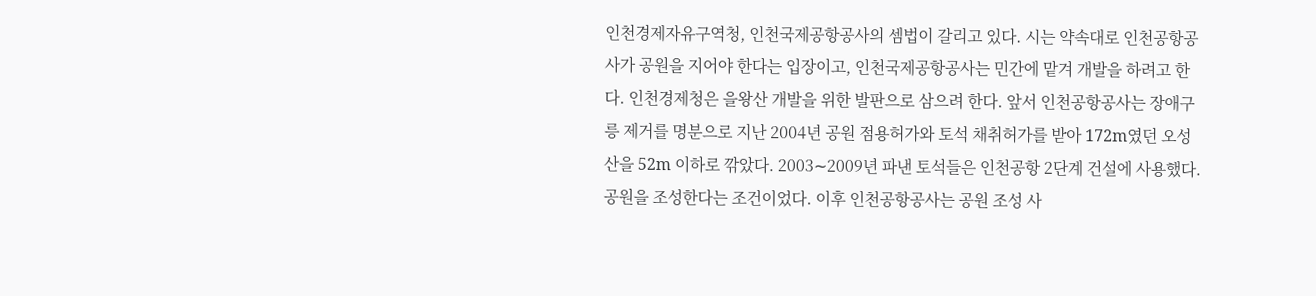인천경제자유구역청, 인천국제공항공사의 셈법이 갈리고 있다. 시는 약속대로 인천공항공사가 공원을 지어야 한다는 입장이고, 인천국제공항공사는 민간에 맡겨 개발을 하려고 한다. 인천경제청은 을왕산 개발을 위한 발판으로 삼으려 한다. 앞서 인천공항공사는 장애구릉 제거를 명분으로 지난 2004년 공원 점용허가와 토석 채취허가를 받아 172m였던 오성산을 52m 이하로 깎았다. 2003∼2009년 파낸 토석들은 인천공항 2단계 건설에 사용했다. 공원을 조성한다는 조건이었다. 이후 인천공항공사는 공원 조성 사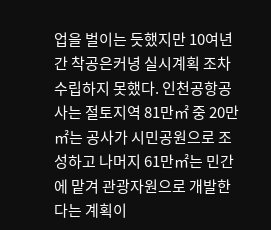업을 벌이는 듯했지만 10여년 간 착공은커녕 실시계획 조차 수립하지 못했다. 인천공항공사는 절토지역 81만㎡ 중 20만㎡는 공사가 시민공원으로 조성하고 나머지 61만㎡는 민간에 맡겨 관광자원으로 개발한다는 계획이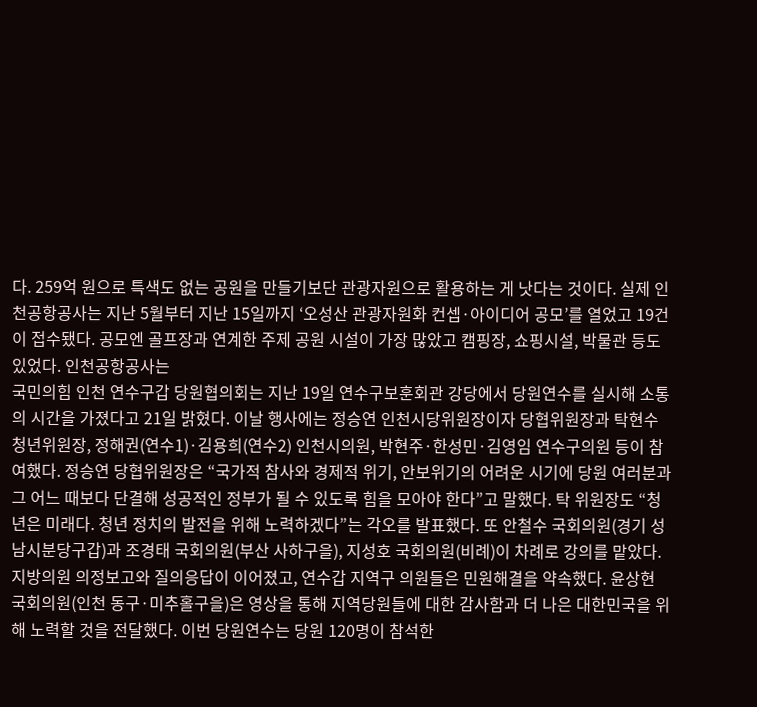다. 259억 원으로 특색도 없는 공원을 만들기보단 관광자원으로 활용하는 게 낫다는 것이다. 실제 인천공항공사는 지난 5월부터 지난 15일까지 ‘오성산 관광자원화 컨셉·아이디어 공모’를 열었고 19건이 접수됐다. 공모엔 골프장과 연계한 주제 공원 시설이 가장 많았고 캠핑장, 쇼핑시설, 박물관 등도 있었다. 인천공항공사는
국민의힘 인천 연수구갑 당원협의회는 지난 19일 연수구보훈회관 강당에서 당원연수를 실시해 소통의 시간을 가졌다고 21일 밝혔다. 이날 행사에는 정승연 인천시당위원장이자 당협위원장과 탁현수 청년위원장, 정해권(연수1)·김용희(연수2) 인천시의원, 박현주·한성민·김영임 연수구의원 등이 참여했다. 정승연 당협위원장은 “국가적 참사와 경제적 위기, 안보위기의 어려운 시기에 당원 여러분과 그 어느 때보다 단결해 성공적인 정부가 될 수 있도록 힘을 모아야 한다”고 말했다. 탁 위원장도 “청년은 미래다. 청년 정치의 발전을 위해 노력하겠다”는 각오를 발표했다. 또 안철수 국회의원(경기 성남시분당구갑)과 조경태 국회의원(부산 사하구을), 지성호 국회의원(비례)이 차례로 강의를 맡았다. 지방의원 의정보고와 질의응답이 이어졌고, 연수갑 지역구 의원들은 민원해결을 약속했다. 윤상현 국회의원(인천 동구·미추홀구을)은 영상을 통해 지역당원들에 대한 감사함과 더 나은 대한민국을 위해 노력할 것을 전달했다. 이번 당원연수는 당원 120명이 참석한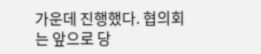가운데 진행했다. 협의회는 앞으로 당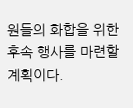원들의 화합을 위한 후속 행사를 마련할 계획이다.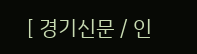[ 경기신문 / 인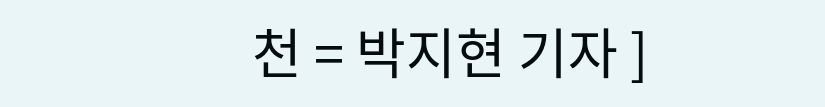천 = 박지현 기자 ]